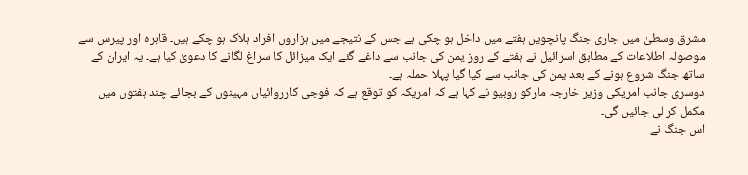مشرق وسطیٰ میں جاری جنگ پانچویں ہفتے میں داخل ہو چکی ہے جس کے نتیجے میں ہزاروں افراد ہلاک ہو چکے ہیں۔ قاہرہ اور پیرس سے موصولہ اطلاعات کے مطابق اسرائیل نے ہفتے کے روز یمن کی جانب سے داغے گئے ایک میزائل کا سراغ لگانے کا دعویٰ کیا ہے۔ یہ ایران کے ساتھ جنگ شروع ہونے کے بعد یمن کی جانب سے کیا گیا پہلا حملہ ہے۔
دوسری جانب امریکی وزیر خارجہ مارکو روبیو نے کہا ہے کہ امریکہ کو توقع ہے کہ فوجی کارروائیاں مہینوں کے بجائے چند ہفتوں میں مکمل کر لی جائیں گی۔
اس جنگ نے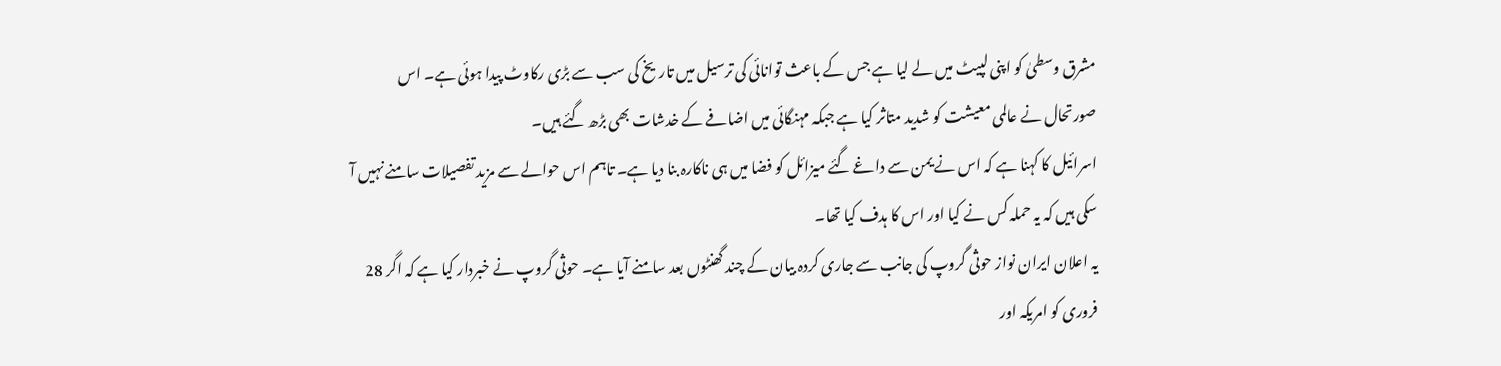مشرق وسطیٰ کو اپنی لپیٹ میں لے لیا ہے جس کے باعث توانائی کی ترسیل میں تاریخ کی سب سے بڑی رکاوٹ پیدا ہوئی ہے۔ اس صورتحال نے عالمی معیشت کو شدید متاثر کیا ہے جبکہ مہنگائی میں اضافے کے خدشات بھی بڑھ گئے ہیں۔
اسرائیل کا کہنا ہے کہ اس نے یمن سے داغے گئے میزائل کو فضا میں ہی ناکارہ بنا دیا ہے۔ تاہم اس حوالے سے مزید تفصیلات سامنے نہیں آ سکی ہیں کہ یہ حملہ کس نے کیا اور اس کا ہدف کیا تھا۔
یہ اعلان ایران نواز حوثی گروپ کی جانب سے جاری کردہ بیان کے چند گھنٹوں بعد سامنے آیا ہے۔ حوثی گروپ نے خبردار کیا ہے کہ اگر 28 فروری کو امریکہ اور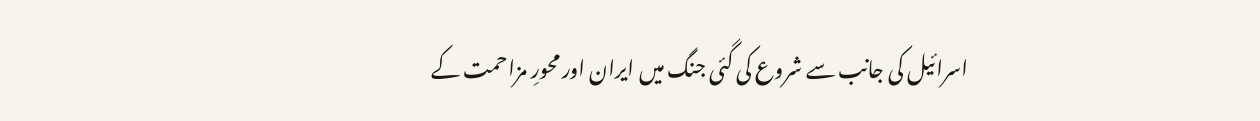اسرائیل کی جانب سے شروع کی گئی جنگ میں ایران اور محورِ مزاحمت کے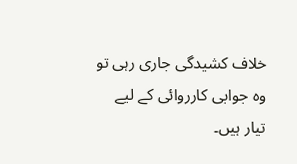خلاف کشیدگی جاری رہی تو وہ جوابی کارروائی کے لیے تیار ہیں۔